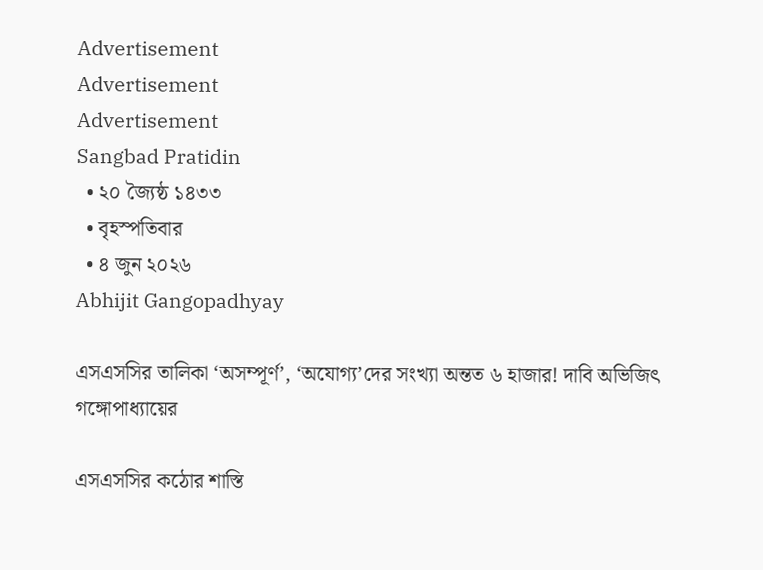Advertisement
Advertisement
Advertisement
Sangbad Pratidin
  • ২০ জ্যৈষ্ঠ ১৪৩৩
  • বৃহস্পতিবার
  • ৪ জুন ২০২৬
Abhijit Gangopadhyay

এসএসসির তালিকা ‘অসম্পূর্ণ’, ‘অযোগ্য’দের সংখ্যা অন্তত ৬ হাজার! দাবি অভিজিৎ গঙ্গোপাধ্যায়ের

এসএসসির কঠোর শাস্তি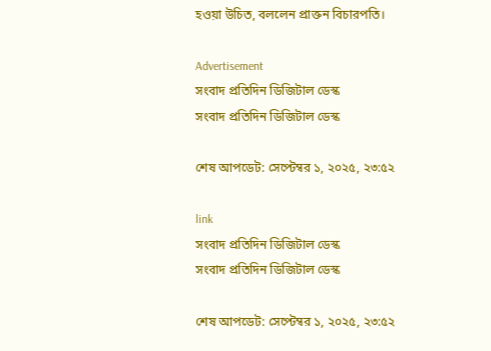হওয়া উচিত, বললেন প্রাক্তন বিচারপতি।

Advertisement
সংবাদ প্রতিদিন ডিজিটাল ডেস্ক
সংবাদ প্রতিদিন ডিজিটাল ডেস্ক

শেষ আপডেট: সেপ্টেম্বর ১, ২০২৫, ২৩:৫২

link
সংবাদ প্রতিদিন ডিজিটাল ডেস্ক
সংবাদ প্রতিদিন ডিজিটাল ডেস্ক

শেষ আপডেট: সেপ্টেম্বর ১, ২০২৫, ২৩:৫২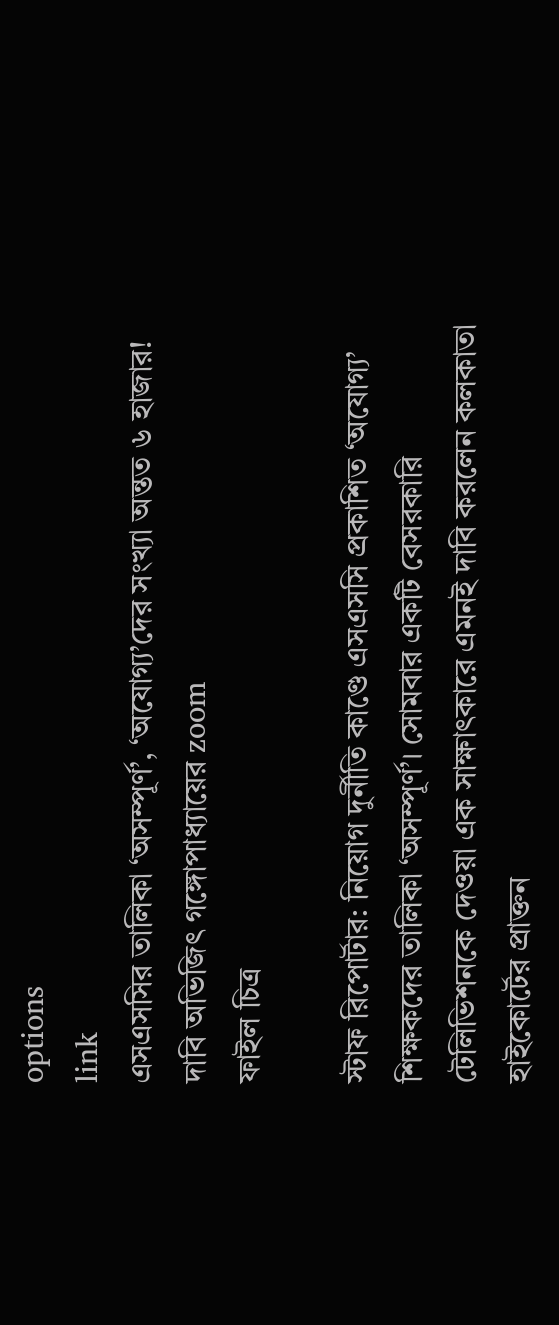options
link
এসএসসির তালিকা ‘অসম্পূর্ণ’, ‘অযোগ্য’দের সংখ্যা অন্তত ৬ হাজার! দাবি অভিজিৎ গঙ্গোপাধ্যায়ের zoom
ফাইল চিত্র

স্টাফ রিপোর্টার: নিয়োগ দুর্নীতি কাণ্ডে এসএসসি প্রকাশিত ‘অযোগ‌্য’ শিক্ষকদের তালিকা ‘অসম্পূর্ণ’। সোমবার একটি বেসরকারি টেলিভিশনকে দেওয়া এক সাক্ষাৎকারে এমনই দাবি করলেন কলকাতা হাইকোর্টের প্রাক্তন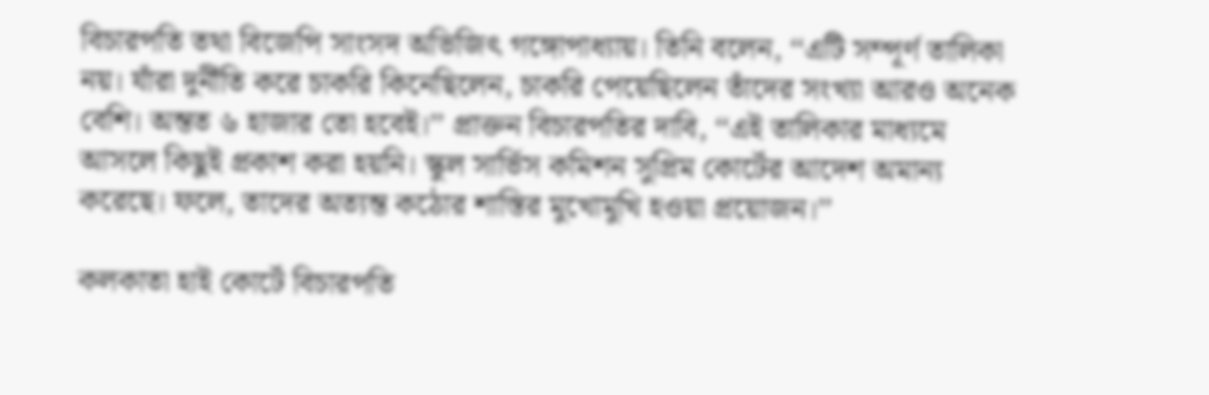বিচারপতি তথা বিজেপি সাংসদ অভিজিৎ গঙ্গোপাধ‌্যায়। তিনি বলেন, ‘‘এটি সম্পূর্ণ তালিকা নয়। যাঁরা দুর্নীতি করে চাকরি কিনেছিলেন, চাকরি পেয়েছিলেন তাঁদের সংখ্যা আরও অনেক বেশি। অন্তত ৬ হাজার তো হবেই।’’ প্রাক্তন বিচারপতির দাবি, ‘‘এই তালিকার মাধ্যমে আসলে কিছুই প্রকাশ করা হয়নি। স্কুল সার্ভিস কমিশন সুপ্রিম কোর্টের আদেশ অমান্য করেছে। ফলে, তাদের অত্যন্ত কঠোর শাস্তির মুখোমুখি হওয়া প্রয়োজন।’’

কলকাতা হাই কোর্টে বিচারপতি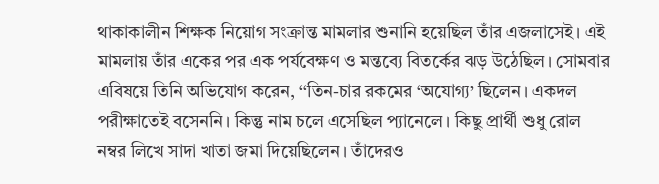থাকাকালীন শিক্ষক নিয়োগ সংক্রান্ত মামলার শুনানি হয়েছিল তাঁর এজলাসেই। এই মামলায় তাঁর একের পর এক পর্যবেক্ষণ ও মন্তব্যে বিতর্কের ঝড় উঠেছিল। সোমবার এবিষয়ে তিনি অভিযোগ করেন, ‘‘তিন-চার রকমের ‘অযোগ্য’ ছিলেন। একদল পরীক্ষাতেই বসেননি। কিন্তু নাম চলে এসেছিল প্যানেলে। কিছু প্রার্থী শুধু রোল নম্বর লিখে সাদা খাতা জমা দিয়েছিলেন। তাঁদেরও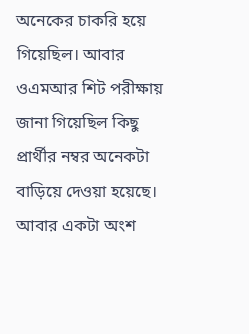অনেকের চাকরি হয়ে গিয়েছিল। আবার ওএমআর শিট পরীক্ষায় জানা গিয়েছিল কিছু প্রার্থীর নম্বর অনেকটা বাড়িয়ে দেওয়া হয়েছে। আবার একটা অংশ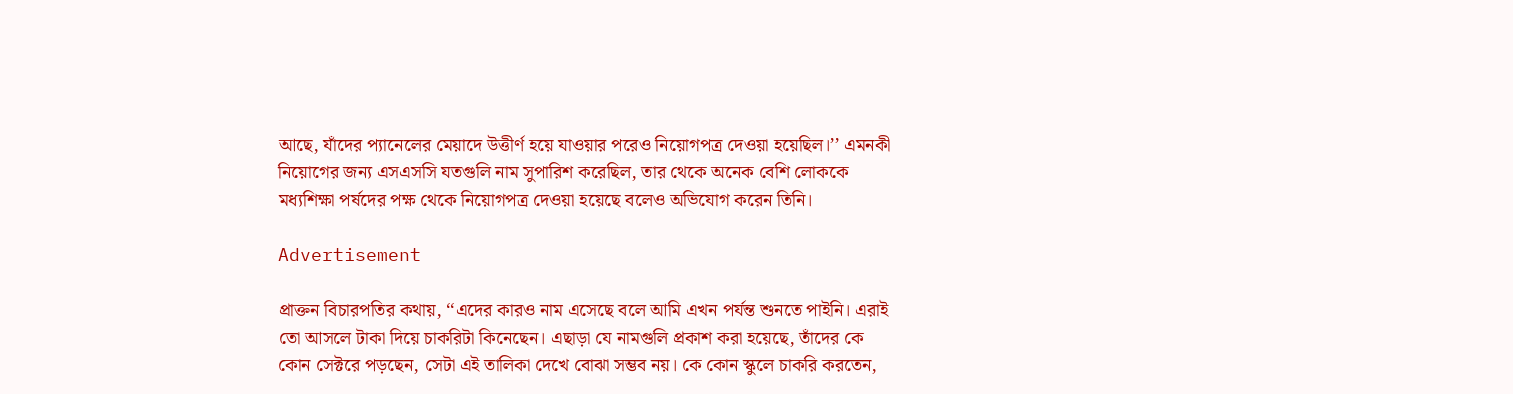আছে, যাঁদের প্যানেলের মেয়াদে উত্তীর্ণ হয়ে যাওয়ার পরেও নিয়োগপত্র দেওয়া হয়েছিল।’’ এমনকী নিয়োগের জন্য এসএসসি যতগুলি নাম সুপারিশ করেছিল, তার থেকে অনেক বেশি লোককে মধ‌্যশিক্ষা পর্ষদের পক্ষ থেকে নিয়োগপত্র দেওয়া হয়েছে বলেও অভিযোগ করেন তিনি।

Advertisement

প্রাক্তন বিচারপতির কথায়, ‘‘এদের কারও নাম এসেছে বলে আমি এখন পর্যন্ত শুনতে পাইনি। এরাই তো আসলে টাকা দিয়ে চাকরিটা কিনেছেন। এছাড়া যে নামগুলি প্রকাশ করা হয়েছে, তাঁদের কে কোন সেক্টরে পড়ছেন, সেটা এই তালিকা দেখে বোঝা সম্ভব নয়। কে কোন স্কুলে চাকরি করতেন,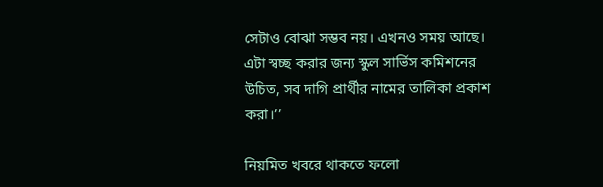সেটাও বোঝা সম্ভব নয়। এখনও সময় আছে। এটা স্বচ্ছ করার জন্য স্কুল সার্ভিস কমিশনের উচিত, সব দাগি প্রার্থীর নামের তালিকা প্রকাশ করা।’’

নিয়মিত খবরে থাকতে ফলো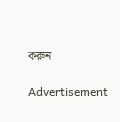করুন

Advertisement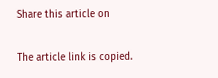Share this article on

The article link is copied.